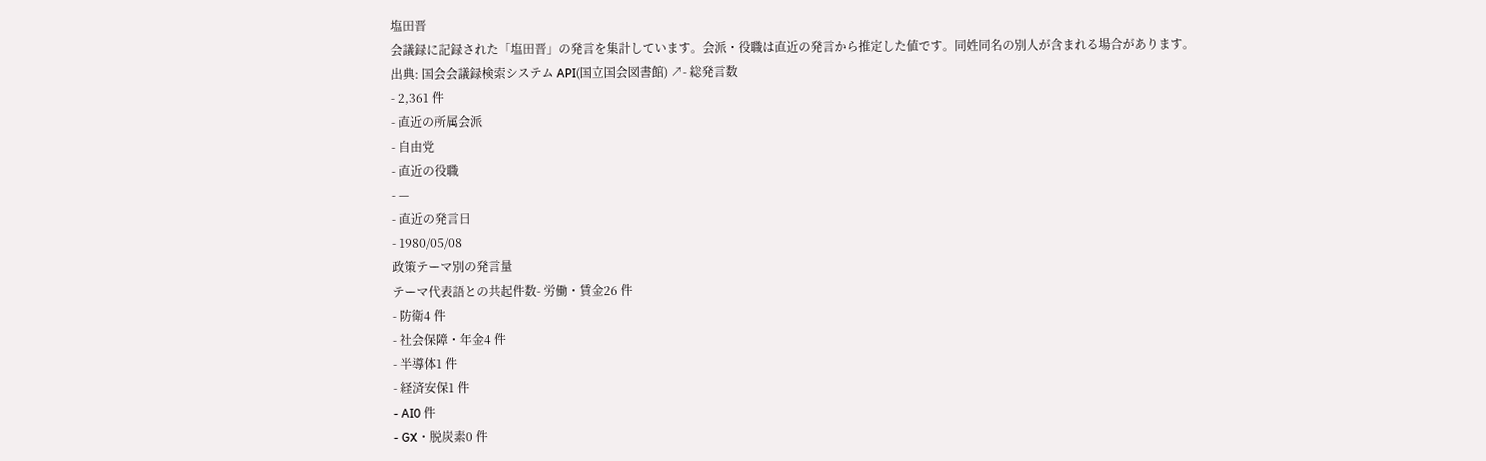塩田晋
会議録に記録された「塩田晋」の発言を集計しています。会派・役職は直近の発言から推定した値です。同姓同名の別人が含まれる場合があります。
出典: 国会会議録検索システム API(国立国会図書館) ↗- 総発言数
- 2,361 件
- 直近の所属会派
- 自由党
- 直近の役職
- —
- 直近の発言日
- 1980/05/08
政策テーマ別の発言量
テーマ代表語との共起件数- 労働・賃金26 件
- 防衛4 件
- 社会保障・年金4 件
- 半導体1 件
- 経済安保1 件
- AI0 件
- GX・脱炭素0 件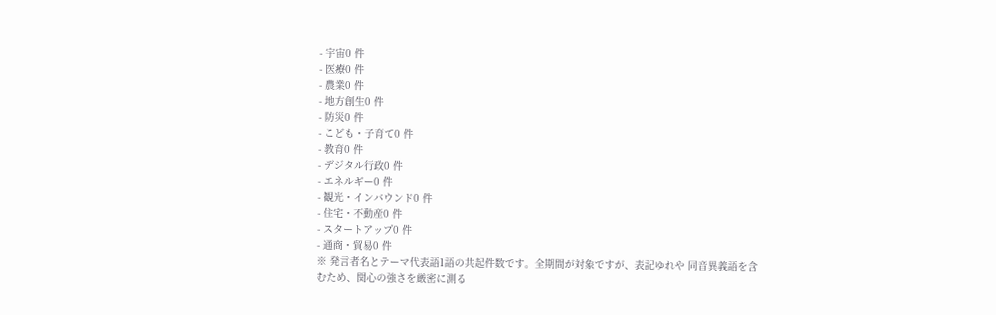- 宇宙0 件
- 医療0 件
- 農業0 件
- 地方創生0 件
- 防災0 件
- こども・子育て0 件
- 教育0 件
- デジタル行政0 件
- エネルギー0 件
- 観光・インバウンド0 件
- 住宅・不動産0 件
- スタートアップ0 件
- 通商・貿易0 件
※ 発言者名とテーマ代表語1語の共起件数です。全期間が対象ですが、表記ゆれや 同音異義語を含むため、関心の強さを厳密に測る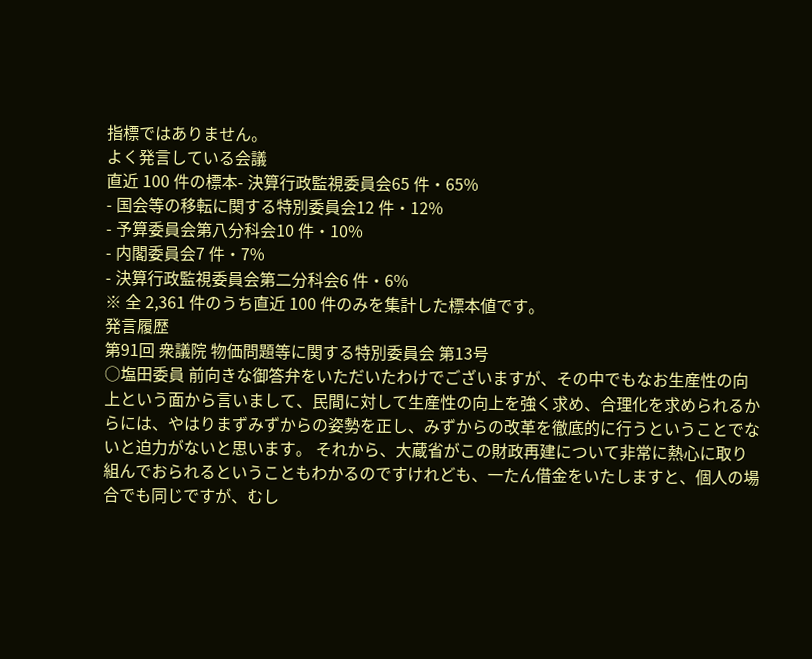指標ではありません。
よく発言している会議
直近 100 件の標本- 決算行政監視委員会65 件・65%
- 国会等の移転に関する特別委員会12 件・12%
- 予算委員会第八分科会10 件・10%
- 内閣委員会7 件・7%
- 決算行政監視委員会第二分科会6 件・6%
※ 全 2,361 件のうち直近 100 件のみを集計した標本値です。
発言履歴
第91回 衆議院 物価問題等に関する特別委員会 第13号
○塩田委員 前向きな御答弁をいただいたわけでございますが、その中でもなお生産性の向上という面から言いまして、民間に対して生産性の向上を強く求め、合理化を求められるからには、やはりまずみずからの姿勢を正し、みずからの改革を徹底的に行うということでないと迫力がないと思います。 それから、大蔵省がこの財政再建について非常に熱心に取り組んでおられるということもわかるのですけれども、一たん借金をいたしますと、個人の場合でも同じですが、むし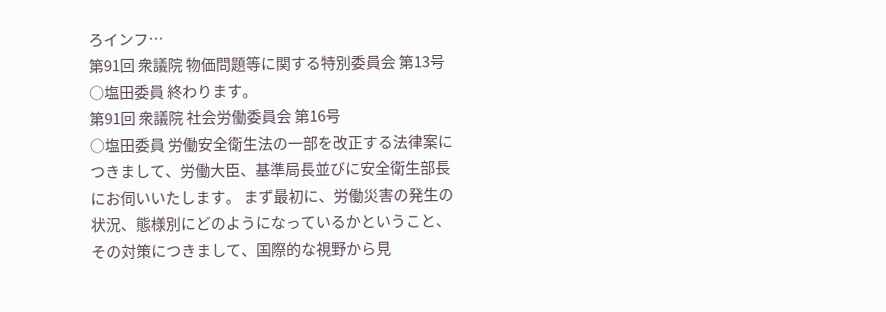ろインフ…
第91回 衆議院 物価問題等に関する特別委員会 第13号
○塩田委員 終わります。
第91回 衆議院 社会労働委員会 第16号
○塩田委員 労働安全衛生法の一部を改正する法律案につきまして、労働大臣、基準局長並びに安全衛生部長にお伺いいたします。 まず最初に、労働災害の発生の状況、態様別にどのようになっているかということ、その対策につきまして、国際的な視野から見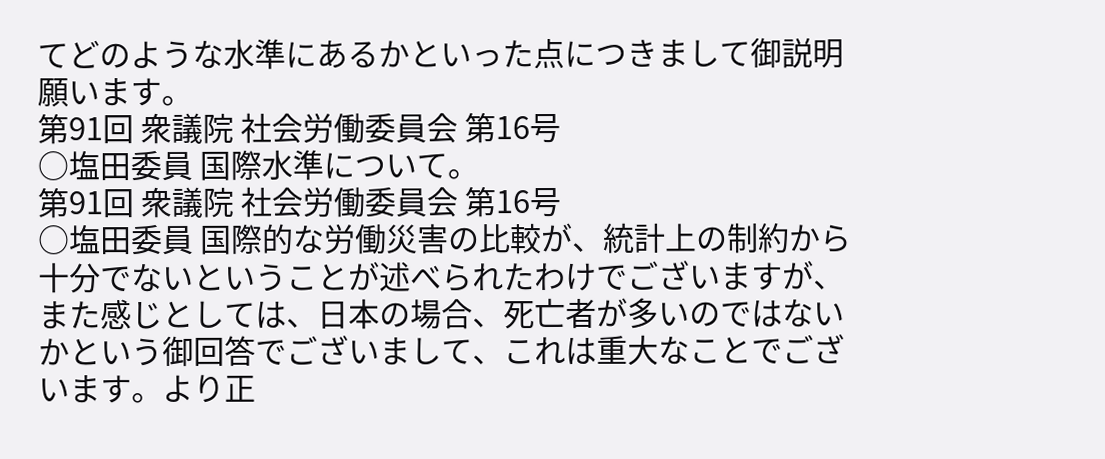てどのような水準にあるかといった点につきまして御説明願います。
第91回 衆議院 社会労働委員会 第16号
○塩田委員 国際水準について。
第91回 衆議院 社会労働委員会 第16号
○塩田委員 国際的な労働災害の比較が、統計上の制約から十分でないということが述べられたわけでございますが、また感じとしては、日本の場合、死亡者が多いのではないかという御回答でございまして、これは重大なことでございます。より正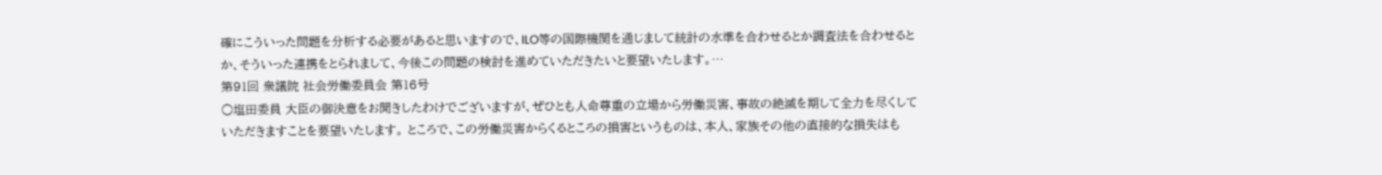確にこういった問題を分析する必要があると思いますので、ILO等の国際機関を通じまして統計の水準を合わせるとか調査法を合わせるとか、そういった連携をとられまして、今後この問題の検討を進めていただきたいと要望いたします。…
第91回 衆議院 社会労働委員会 第16号
○塩田委員 大臣の御決意をお聞きしたわけでございますが、ぜひとも人命尊重の立場から労働災害、事故の絶滅を期して全力を尽くしていただきますことを要望いたします。 ところで、この労働災害からくるところの損害というものは、本人、家族その他の直接的な損失はも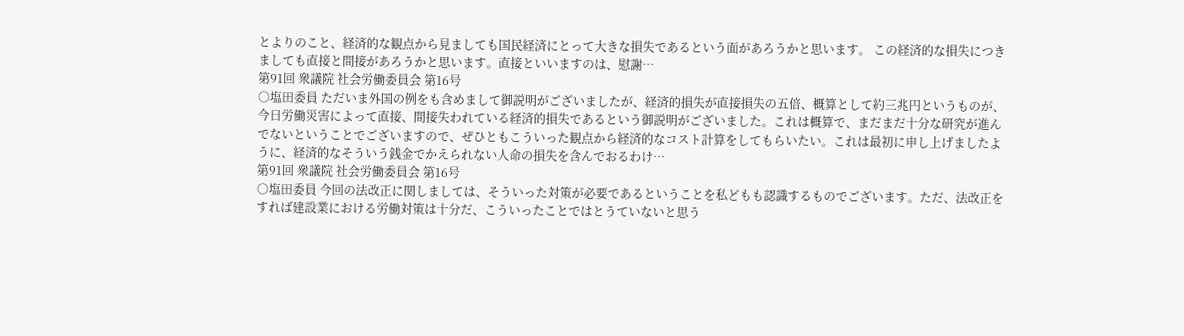とよりのこと、経済的な観点から見ましても国民経済にとって大きな損失であるという面があろうかと思います。 この経済的な損失につきましても直接と間接があろうかと思います。直接といいますのは、慰謝…
第91回 衆議院 社会労働委員会 第16号
○塩田委員 ただいま外国の例をも含めまして御説明がございましたが、経済的損失が直接損失の五倍、概算として約三兆円というものが、今日労働災害によって直接、間接失われている経済的損失であるという御説明がございました。これは概算で、まだまだ十分な研究が進んでないということでございますので、ぜひともこういった観点から経済的なコスト計算をしてもらいたい。これは最初に申し上げましたように、経済的なそういう銭金でかえられない人命の損失を含んでおるわけ…
第91回 衆議院 社会労働委員会 第16号
○塩田委員 今回の法改正に関しましては、そういった対策が必要であるということを私どもも認識するものでございます。ただ、法改正をすれば建設業における労働対策は十分だ、こういったことではとうていないと思う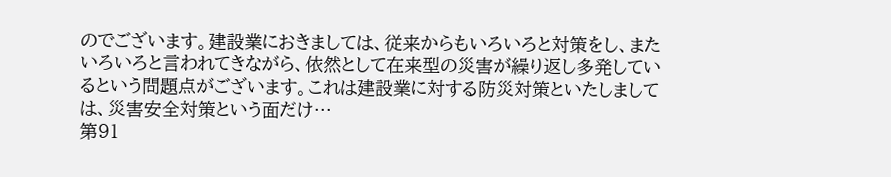のでございます。建設業におきましては、従来からもいろいろと対策をし、またいろいろと言われてきながら、依然として在来型の災害が繰り返し多発しているという問題点がございます。これは建設業に対する防災対策といたしましては、災害安全対策という面だけ…
第91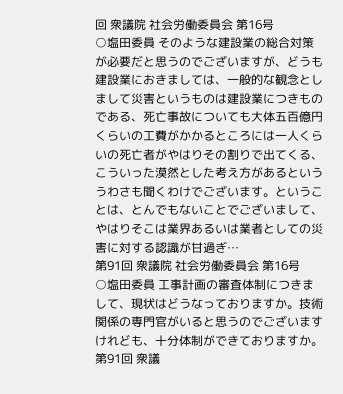回 衆議院 社会労働委員会 第16号
○塩田委員 そのような建設業の総合対策が必要だと思うのでございますが、どうも建設業におきましては、一般的な観念としまして災害というものは建設業につきものである、死亡事故についても大体五百億円くらいの工費がかかるところには一人くらいの死亡者がやはりその割りで出てくる、こういった漠然とした考え方があるといううわさも聞くわけでございます。ということは、とんでもないことでございまして、やはりそこは業界あるいは業者としての災害に対する認識が甘過ぎ…
第91回 衆議院 社会労働委員会 第16号
○塩田委員 工事計画の審査体制につきまして、現状はどうなっておりますか。技術関係の専門官がいると思うのでございますけれども、十分体制ができておりますか。
第91回 衆議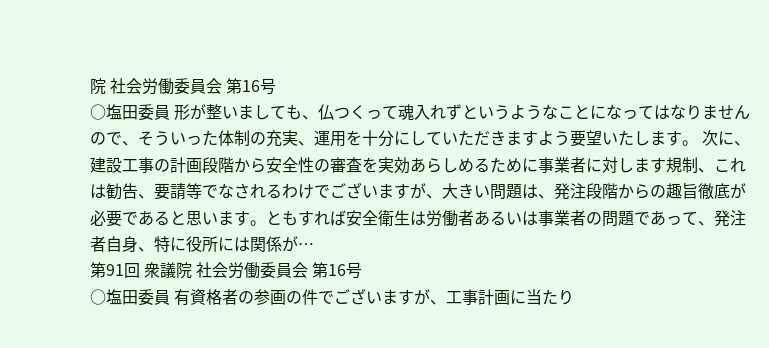院 社会労働委員会 第16号
○塩田委員 形が整いましても、仏つくって魂入れずというようなことになってはなりませんので、そういった体制の充実、運用を十分にしていただきますよう要望いたします。 次に、建設工事の計画段階から安全性の審査を実効あらしめるために事業者に対します規制、これは勧告、要請等でなされるわけでございますが、大きい問題は、発注段階からの趣旨徹底が必要であると思います。ともすれば安全衛生は労働者あるいは事業者の問題であって、発注者自身、特に役所には関係が…
第91回 衆議院 社会労働委員会 第16号
○塩田委員 有資格者の参画の件でございますが、工事計画に当たり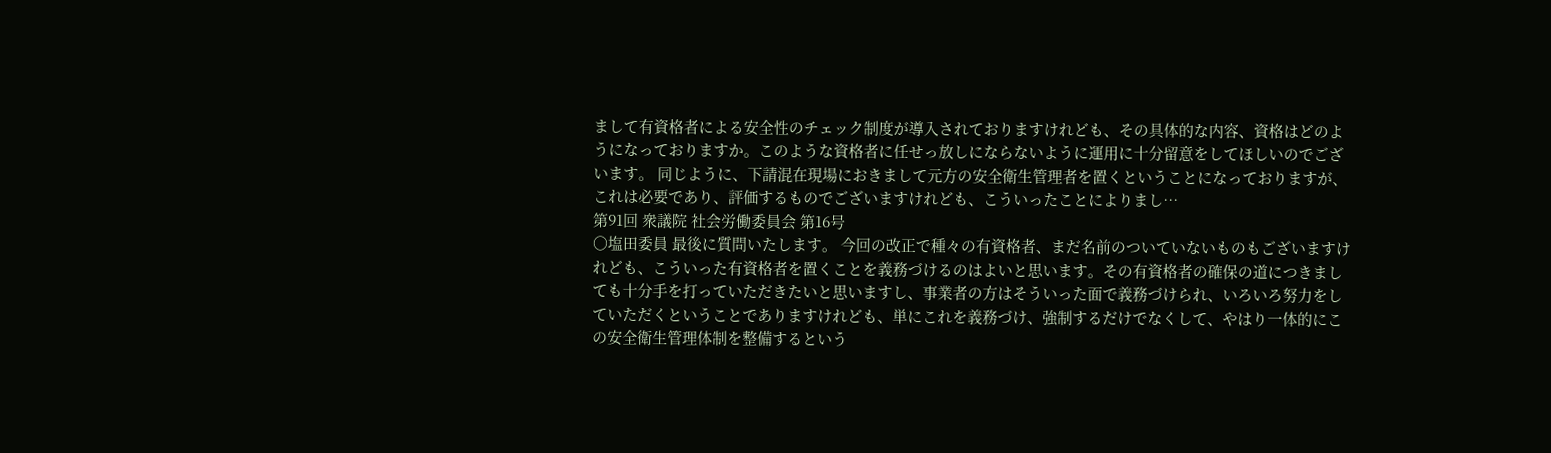まして有資格者による安全性のチェック制度が導入されておりますけれども、その具体的な内容、資格はどのようになっておりますか。このような資格者に任せっ放しにならないように運用に十分留意をしてほしいのでございます。 同じように、下請混在現場におきまして元方の安全衛生管理者を置くということになっておりますが、これは必要であり、評価するものでございますけれども、こういったことによりまし…
第91回 衆議院 社会労働委員会 第16号
○塩田委員 最後に質問いたします。 今回の改正で種々の有資格者、まだ名前のついていないものもございますけれども、こういった有資格者を置くことを義務づけるのはよいと思います。その有資格者の確保の道につきましても十分手を打っていただきたいと思いますし、事業者の方はそういった面で義務づけられ、いろいろ努力をしていただくということでありますけれども、単にこれを義務づけ、強制するだけでなくして、やはり一体的にこの安全衛生管理体制を整備するという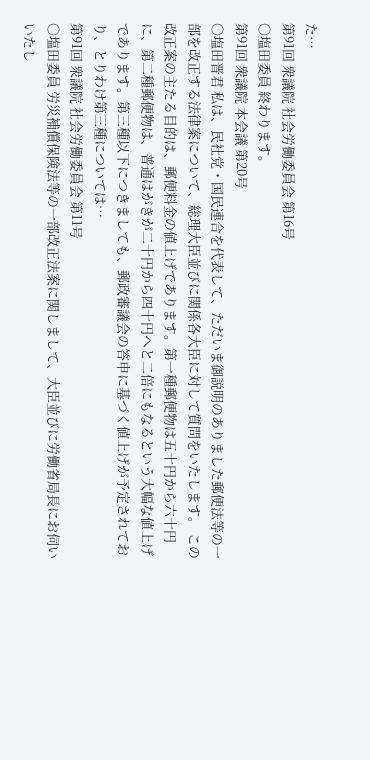た…
第91回 衆議院 社会労働委員会 第16号
○塩田委員 終わります。
第91回 衆議院 本会議 第20号
○塩田晋君 私は、民社党・国民連合を代表して、ただいま御説明のありました郵便法等の一部を改正する法律案について、総理大臣並びに関係各大臣に対して質問をいたします。 この改正案の主たる目的は、郵便料金の値上げであります。第一種郵便物は五十円から六十円に、第二種郵便物は、普通はがきが二十円から四十円へと二倍にもなるという大幅な値上げであります。第三種以下につきましても、郵政審議会の答申に基づく値上げが予定されており、とりわけ第三種については…
第91回 衆議院 社会労働委員会 第11号
○塩田委員 労災補償保険法等の一部改正法案に関しまして、大臣並びに労働省局長にお伺いいたし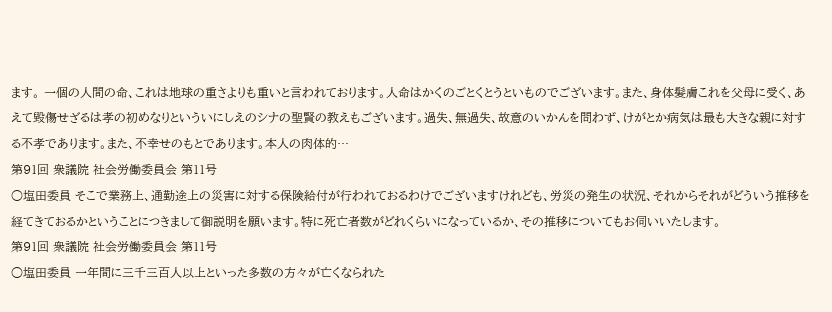ます。 一個の人間の命、これは地球の重さよりも重いと言われております。人命はかくのごとくとうといものでございます。また、身体髪膚これを父母に受く、あえて毀傷せざるは孝の初めなりといういにしえのシナの聖賢の教えもございます。過失、無過失、故意のいかんを問わず、けがとか病気は最も大きな親に対する不孝であります。また、不幸せのもとであります。本人の肉体的…
第91回 衆議院 社会労働委員会 第11号
○塩田委員 そこで業務上、通勤途上の災害に対する保険給付が行われておるわけでございますけれども、労災の発生の状況、それからそれがどういう推移を経てきておるかということにつきまして御説明を願います。特に死亡者数がどれくらいになっているか、その推移についてもお伺いいたします。
第91回 衆議院 社会労働委員会 第11号
○塩田委員 一年間に三千三百人以上といった多数の方々が亡くなられた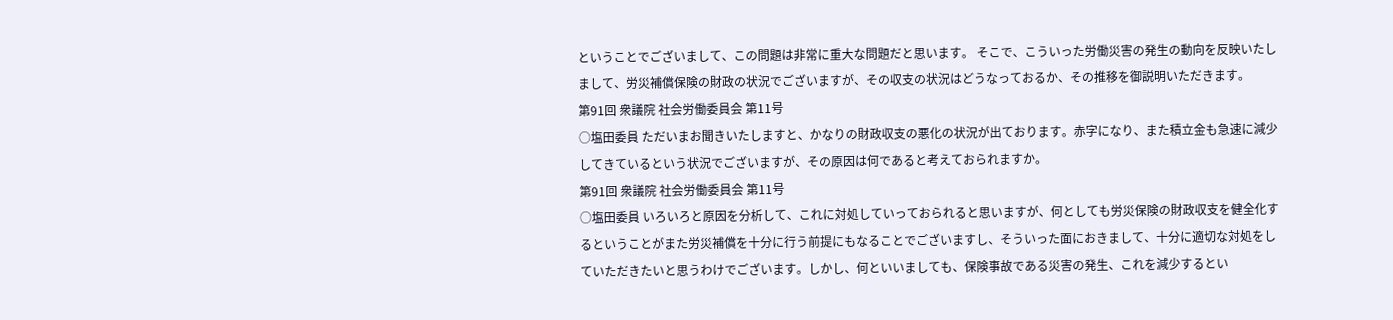ということでございまして、この問題は非常に重大な問題だと思います。 そこで、こういった労働災害の発生の動向を反映いたしまして、労災補償保険の財政の状況でございますが、その収支の状況はどうなっておるか、その推移を御説明いただきます。
第91回 衆議院 社会労働委員会 第11号
○塩田委員 ただいまお聞きいたしますと、かなりの財政収支の悪化の状況が出ております。赤字になり、また積立金も急速に減少してきているという状況でございますが、その原因は何であると考えておられますか。
第91回 衆議院 社会労働委員会 第11号
○塩田委員 いろいろと原因を分析して、これに対処していっておられると思いますが、何としても労災保険の財政収支を健全化するということがまた労災補償を十分に行う前提にもなることでございますし、そういった面におきまして、十分に適切な対処をしていただきたいと思うわけでございます。しかし、何といいましても、保険事故である災害の発生、これを減少するとい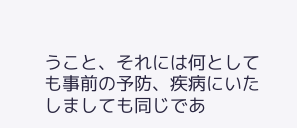うこと、それには何としても事前の予防、疾病にいたしましても同じであ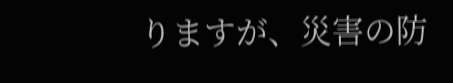りますが、災害の防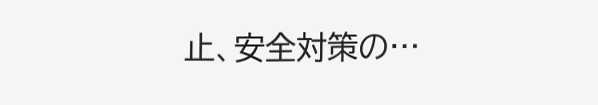止、安全対策の…